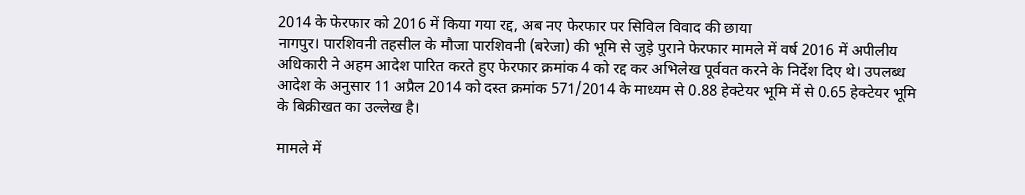2014 के फेरफार को 2016 में किया गया रद्द, अब नए फेरफार पर सिविल विवाद की छाया
नागपुर। पारशिवनी तहसील के मौजा पारशिवनी (बरेजा) की भूमि से जुड़े पुराने फेरफार मामले में वर्ष 2016 में अपीलीय अधिकारी ने अहम आदेश पारित करते हुए फेरफार क्रमांक 4 को रद्द कर अभिलेख पूर्ववत करने के निर्देश दिए थे। उपलब्ध आदेश के अनुसार 11 अप्रैल 2014 को दस्त क्रमांक 571/2014 के माध्यम से 0.88 हेक्टेयर भूमि में से 0.65 हेक्टेयर भूमि के बिक्रीखत का उल्लेख है।

मामले में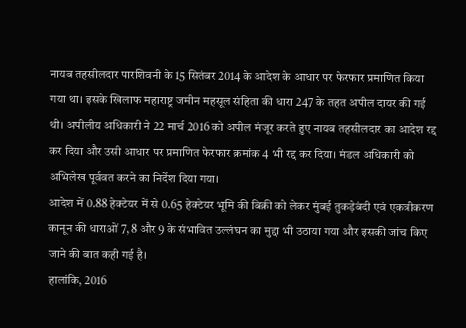नायब तहसीलदार पारशिवनी के 15 सितंबर 2014 के आदेश के आधार पर फेरफार प्रमाणित किया गया था। इसके खिलाफ महाराष्ट्र जमीन महसूल संहिता की धारा 247 के तहत अपील दायर की गई थी। अपीलीय अधिकारी ने 22 मार्च 2016 को अपील मंजूर करते हुए नायब तहसीलदार का आदेश रद्द कर दिया और उसी आधार पर प्रमाणित फेरफार क्रमांक 4 भी रद्द कर दिया। मंडल अधिकारी को अभिलेख पूर्ववत करने का निर्देश दिया गया।
आदेश में 0.88 हेक्टेयर में से 0.65 हेक्टेयर भूमि की बिक्री को लेकर मुंबई तुकड़ेबंदी एवं एकत्रीकरण कानून की धाराओं 7, 8 और 9 के संभावित उल्लंघन का मुद्दा भी उठाया गया और इसकी जांच किए जाने की बात कही गई है।
हालांकि, 2016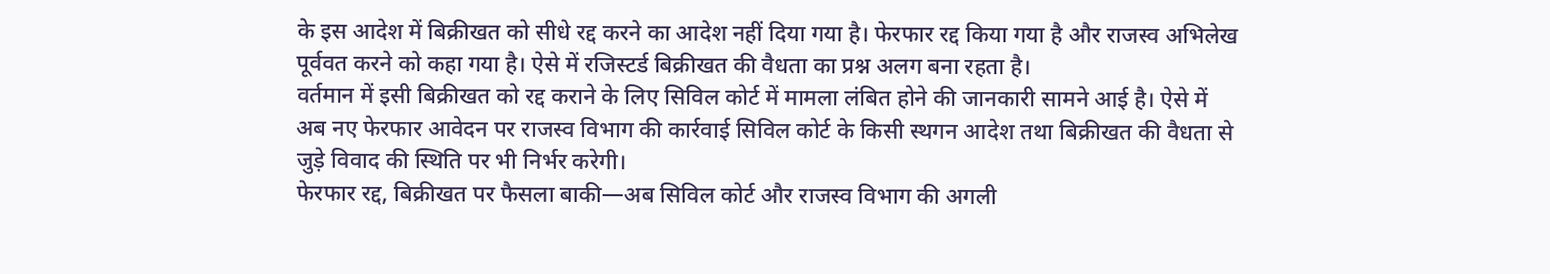के इस आदेश में बिक्रीखत को सीधे रद्द करने का आदेश नहीं दिया गया है। फेरफार रद्द किया गया है और राजस्व अभिलेख पूर्ववत करने को कहा गया है। ऐसे में रजिस्टर्ड बिक्रीखत की वैधता का प्रश्न अलग बना रहता है।
वर्तमान में इसी बिक्रीखत को रद्द कराने के लिए सिविल कोर्ट में मामला लंबित होने की जानकारी सामने आई है। ऐसे में अब नए फेरफार आवेदन पर राजस्व विभाग की कार्रवाई सिविल कोर्ट के किसी स्थगन आदेश तथा बिक्रीखत की वैधता से जुड़े विवाद की स्थिति पर भी निर्भर करेगी।
फेरफार रद्द, बिक्रीखत पर फैसला बाकी—अब सिविल कोर्ट और राजस्व विभाग की अगली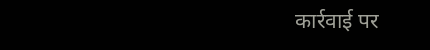कार्रवाई पर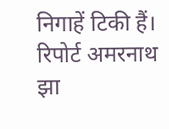निगाहें टिकी हैं।
रिपोर्ट अमरनाथ झा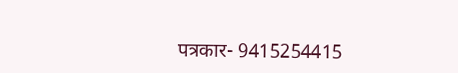पत्रकार- 9415254415